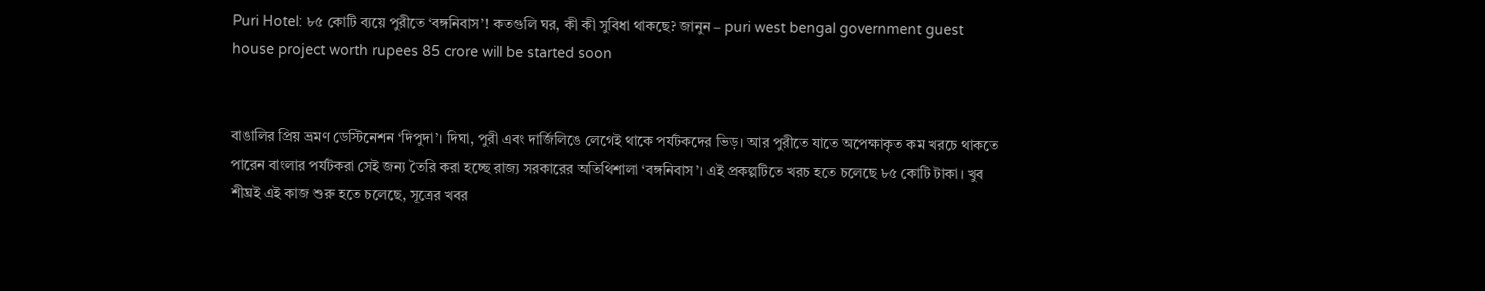Puri Hotel: ৮৫ কোটি ব্যয়ে পুরীতে ‘বঙ্গনিবাস’! কতগুলি ঘর, কী কী সুবিধা থাকছে? জানুন – puri west bengal government guest house project worth rupees 85 crore will be started soon


বাঙালির প্রিয় ভ্রমণ ডেস্টিনেশন ‘দিপুদা’। দিঘা, পুরী এবং দার্জিলিঙে লেগেই থাকে পর্যটকদের ভিড়। আর পুরীতে যাতে অপেক্ষাকৃত কম খরচে থাকতে পারেন বাংলার পর্যটকরা সেই জন্য তৈরি করা হচ্ছে রাজ্য সরকারের অতিথিশালা ‘বঙ্গনিবাস’। এই প্রকল্পটিতে খরচ হতে চলেছে ৮৫ কোটি টাকা। খুব শীঘ্রই এই কাজ শুরু হতে চলেছে, সূত্রের খবর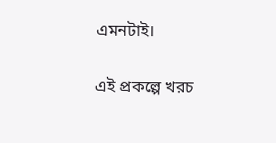এমনটাই।

এই প্রকল্পে খরচ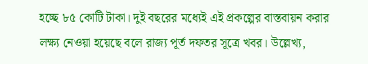হচ্ছে ৮৫ কোটি টাকা। দুই বছরের মধ্যেই এই প্রকল্পের বাস্তবায়ন করার লক্ষ্য নেওয়া হয়েছে বলে রাজ্য পূর্ত দফতর সূত্রে খবর। উল্লেখ্য,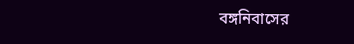বঙ্গনিবাসের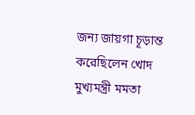জন্য জায়গা চূড়ান্ত করেছিলেন খোদ মুখ্যমন্ত্রী মমতা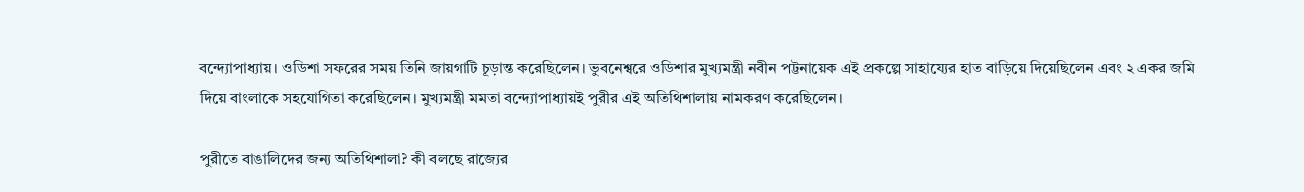বন্দ্যোপাধ্যায়। ওডিশা সফরের সময় তিনি জায়গাটি চূড়ান্ত করেছিলেন। ভুবনেশ্বরে ওডিশার মুখ্যমন্ত্রী নবীন পট্টনায়েক এই প্রকল্পে সাহায্যের হাত বাড়িয়ে দিয়েছিলেন এবং ২ একর জমি দিয়ে বাংলাকে সহযোগিতা করেছিলেন। মুখ্যমন্ত্রী মমতা বন্দ্যোপাধ্যায়ই পুরীর এই অতিথিশালায় নামকরণ করেছিলেন।

পুরীতে বাঙালিদের জন্য অতিথিশালা? কী বলছে রাজ্যের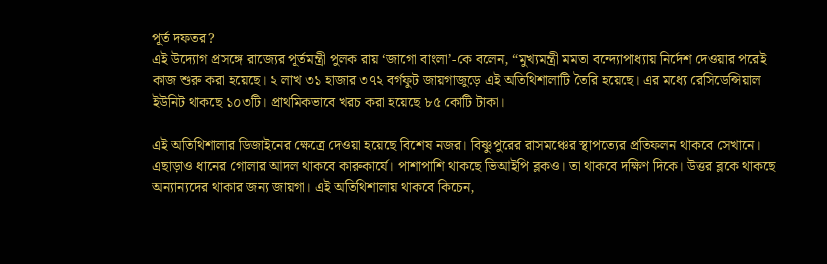পূর্ত দফতর?
এই উদ্যোগ প্রসঙ্গে রাজ্যের পূর্তমন্ত্রী পুলক রায় ‘জাগো বাংলা’-কে বলেন, “মুখ্যমন্ত্রী মমতা বন্দ্যোপাধ্যায় নির্দেশ দেওয়ার পরেই কাজ শুরু করা হয়েছে। ২ লাখ ৩১ হাজার ৩৭২ বর্গফুট জায়গাজুড়ে এই অতিথিশালাটি তৈরি হয়েছে। এর মধ্যে রেসিডেন্সিয়াল ইউনিট থাকছে ১০৩টি। প্রাথমিকভাবে খরচ করা হয়েছে ৮৫ কোটি টাকা।

এই অতিথিশালার ডিজাইনের ক্ষেত্রে দেওয়া হয়েছে বিশেষ নজর। বিষ্ণুপুরের রাসমঞ্চের স্থাপত্যের প্রতিফলন থাকবে সেখানে। এছাড়াও ধানের গোলার আদল থাকবে কারুকার্যে। পাশাপাশি থাকছে ভিআইপি ব্লকও। তা থাকবে দক্ষিণ দিকে। উত্তর ব্লকে থাকছে অন্যান্যদের থাকার জন্য জায়গা। এই অতিথিশালায় থাকবে কিচেন,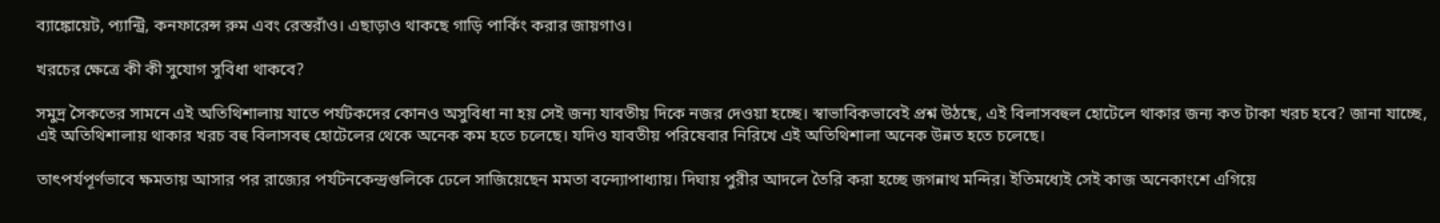ব্যাঙ্কোয়েট, প্যান্ট্রি, কনফারেন্স রুম এবং রেস্তরাঁও। এছাড়াও থাকছে গাড়ি পার্কিং করার জায়গাও।

খরচের ক্ষেত্রে কী কী সুযোগ সুবিধা থাকবে?

সমুদ্র সৈকতের সামনে এই অতিথিশালায় যাতে পর্যটকদের কোনও অসুবিধা না হয় সেই জন্য যাবতীয় দিকে নজর দেওয়া হচ্ছে। স্বাভাবিকভাবেই প্রশ্ন উঠছে, এই বিলাসবহুল হোটেলে থাকার জন্য কত টাকা খরচ হবে? জানা যাচ্ছে, এই অতিথিশালায় থাকার খরচ বহু বিলাসবহু হোটেলের থেকে অনেক কম হতে চলেছে। যদিও যাবতীয় পরিষেবার নিরিখে এই অতিথিশালা অনেক উন্নত হতে চলেছে।

তাৎপর্যপূর্ণভাবে ক্ষমতায় আসার পর রাজ্যের পর্যটনকেন্দ্রগুলিকে ঢেলে সাজিয়েছেন মমতা বন্দ্যোপাধ্যায়। দিঘায় পুরীর আদলে তৈরি করা হচ্ছে জগন্নাথ মন্দির। ইতিমধ্যেই সেই কাজ অনেকাংশে এগিয়ে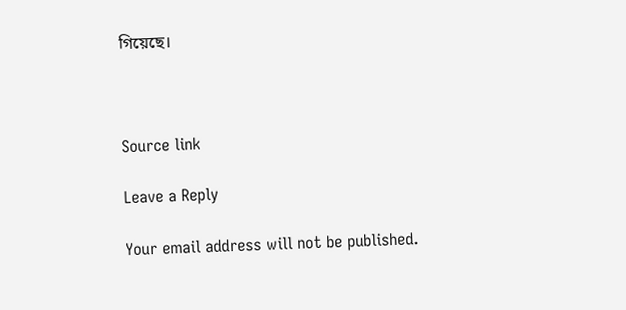গিয়েছে।



Source link

Leave a Reply

Your email address will not be published.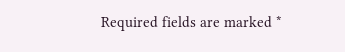Required fields are marked *